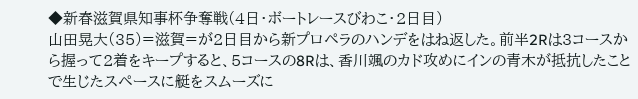◆新春滋賀県知事杯争奪戦(4日・ボートレースびわこ・2日目)
山田晃大(35)=滋賀=が2日目から新プロペラのハンデをはね返した。前半2Rは3コースから握って2着をキープすると、5コースの8Rは、香川颯のカド攻めにインの青木が抵抗したことで生じたスペースに艇をスムーズに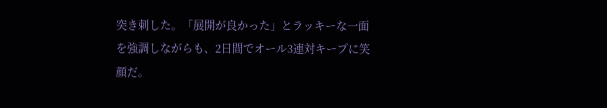突き刺した。「展開が良かった」とラッキーな一面を強調しながらも、2日間でオール3連対キープに笑顔だ。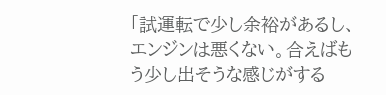「試運転で少し余裕があるし、エンジンは悪くない。合えばもう少し出そうな感じがする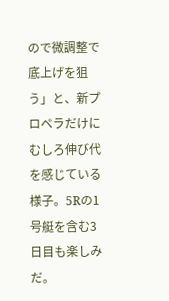ので微調整で底上げを狙う」と、新プロペラだけにむしろ伸び代を感じている様子。5Rの1号艇を含む3日目も楽しみだ。